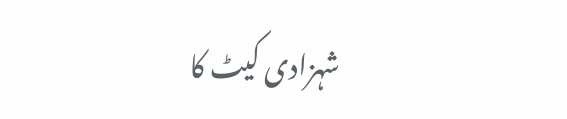شہزادی کیٹ کا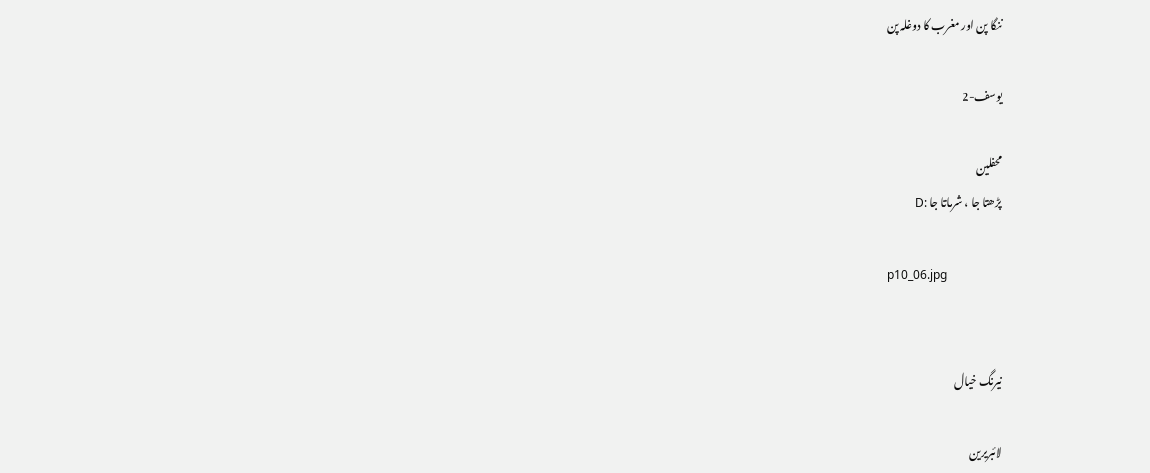ننگا پن اور مغرب کا دوغلہ پن

یوسف-2

محفلین
پڑھتا جا ، شرماتا جا :D

p10_06.jpg


نیرنگ خیال

لائبریرین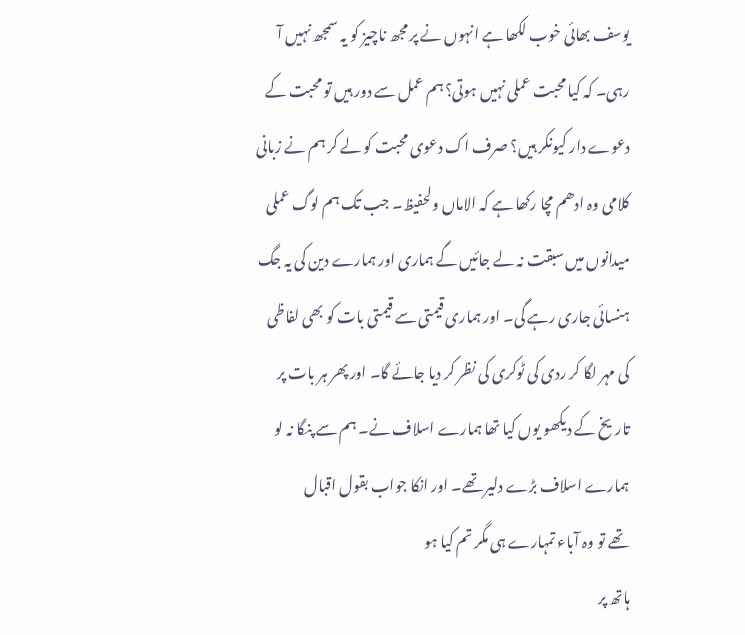یوسف بھائی خوب لکھا ہے انہوں نے پر مجھ ناچیز کو یہ سمجھ نہیں آ رہی۔ کہ کیا محبت عملی نہیں ہوتی؟ ہم عمل سے دور ہیں تو محبت کے دعوے دار کیونکر ہیں؟ صرف اک دعوی محبت کو لے کر ہم نے زبانی کلامی وہ ادھم مچا رکھا ہے کہ الاماں ولحفیظ۔ جب تک ہم لوگ عملی میدانوں میں سبقت نہ لے جائیں گے ہماری اور ہمارے دین کی یہ جگ ہنسائی جاری رہے گی۔ اور ہماری قیمتی سے قیمتی بات کو بھی لفاظی کی مہر لگا کر ردی کی ٹوکری کی نظر کر دیا جائے گا۔ اور پھر ہر بات پر تاریخ کے دیکھو یوں کیا تھا ہمارے اسلاف نے۔ ہم سے پنگا نہ لو ہمارے اسلاف بڑے دلیر تھے۔ اور انکا جواب بقول اقبال
تھے تو وہ آباء تمہارے ہی مگر تم کیا ہو
ہاتھ پر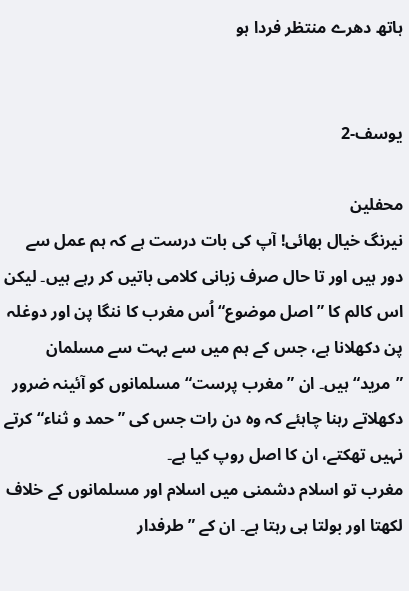ہاتھ دھرے منتظر فردا ہو


یوسف-2

محفلین
نیرنگ خیال بھائی! آپ کی بات درست ہے کہ ہم عمل سے دور ہیں اور تا حال صرف زبانی کلامی باتیں کر رہے ہیں۔ لیکن اس کالم کا ” اصل موضوع“ اُس مغرب کا ننگا پن اور دوغلہ پن دکھلانا ہے، جس کے ہم میں سے بہت سے مسلمان ”مرید“ ہیں۔ ان ”مغرب پرست“ مسلمانوں کو آئینہ ضرور دکھلاتے رہنا چاہئے کہ وہ دن رات جس کی ”حمد و ثناء“ کرتے نہیں تھکتے، ان کا اصل روپ کیا ہے۔
مغرب تو اسلام دشمنی میں اسلام اور مسلمانوں کے خلاف لکھتا اور بولتا ہی رہتا ہے۔ ان کے ”طرفدار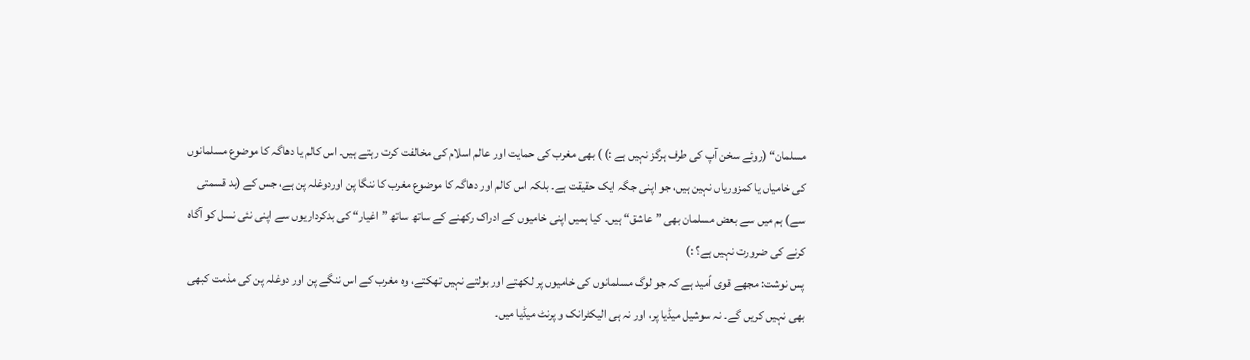مسلمان“ (روئے سخن آپ کی طرف ہرگز نہیں ہے :) ) بھی مغرب کی حمایت اور عالم اسلام کی مخالفت کرت رہتے ہیں۔ اس کالم یا دھاگہ کا موضوع مسلمانوں کی خامیاں یا کمزوریاں نہین ہیں، جو اپنی جگہ ایک حقیقت ہے۔ بلکہ اس کالم اور دھاگہ کا موضوع مغرب کا ننگا پن اوردوغلہ پن ہے، جس کے (بد قسمتی سے) ہم میں سے بعض مسلمان بھی ”عاشق“ ہیں۔ کیا ہمیں اپنی خامیوں کے ادراک رکھنے کے ساتھ ساتھ ”اغیار“ کی بدکرداریوں سے اپنی نئی نسل کو آگاہ کرنے کی ضرورت نہیں ہے؟ :)
پس نوشت: مجھے قوی اًمید ہے کہ جو لوگ مسلمانوں کی خامیوں پر لکھتے اور بولتے نہیں تھکتے، وہ مغرب کے اس ننگے پن اور دوغلہ پن کی مذمت کبھی بھی نہیں کریں گے۔ نہ سوشیل میڈیا پر، اور نہ ہی الیکٹرانک و پرنٹ میڈیا میں۔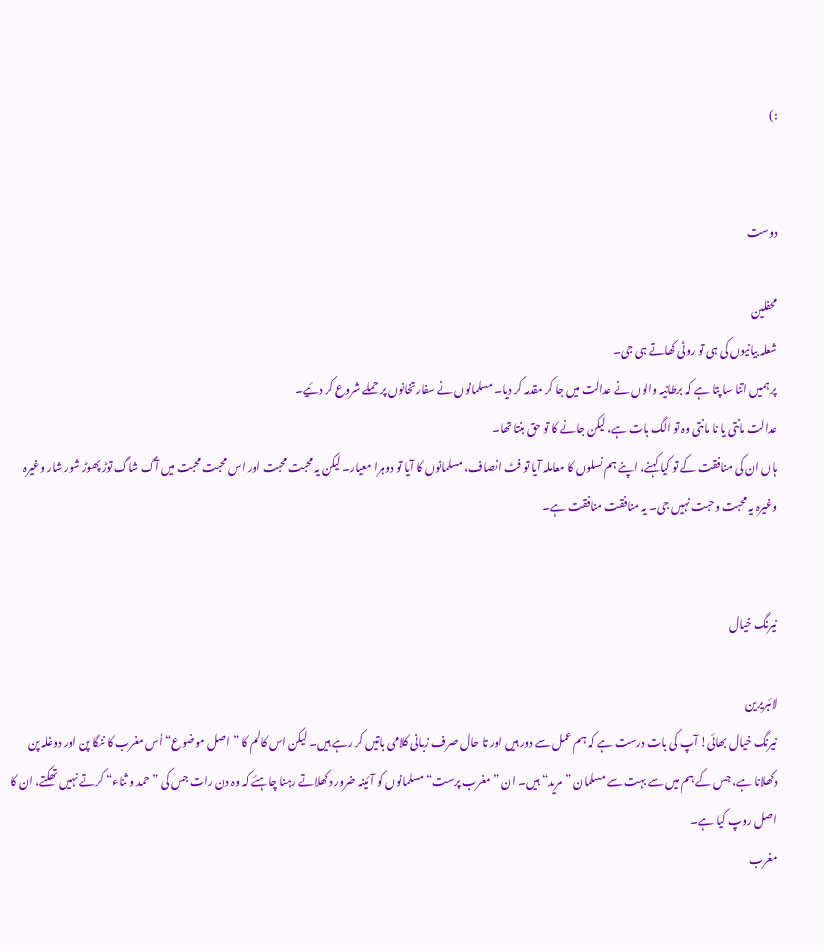:)


دوست

محفلین
شعلہ بیانیوں کی ہی تو روٹی کھاتے ہی جی۔
پر ہمیں اتنا سا پتا ہے کہ برطانیہ والوں نے عدالت میں جا کر مقدمہ کر دیا۔ مسلمانوں نے سفارتخانوں پر حملے شروع کر دئیے۔
عدالت مانتی یا نا مانتی وہ تو الگ بات ہے، لیکن جانے کا تو حق بنتا تھا۔
ہاں ان کی منافقت کے تو کیا کہنے، اپنے ہم نسلوں کا معاملہ آیا تو فٹ انصاف، مسلمانوں کا آیا تو دوہرا معیار۔ لیکن یہ محبت محبت اور اس محبت محبت میں آگ شاگ توڑ پھوڑ شور شار وغیرہ وغیرہ یہ محبت وحبت نہیں جی۔ یہ منافقت منافقت ہے۔


نیرنگ خیال

لائبریرین
نیرنگ خیال بھائی! آپ کی بات درست ہے کہ ہم عمل سے دور ہیں اور تا حال صرف زبانی کلامی باتیں کر رہے ہیں۔ لیکن اس کالم کا ” اصل موضوع“ اُس مغرب کا ننگا پن اور دوغلہ پن دکھلانا ہے، جس کے ہم میں سے بہت سے مسلمان ”مرید“ ہیں۔ ان ”مغرب پرست“ مسلمانوں کو آئینہ ضرور دکھلاتے رہنا چاہئے کہ وہ دن رات جس کی ”حمد و ثناء“ کرتے نہیں تھکتے، ان کا اصل روپ کیا ہے۔
مغرب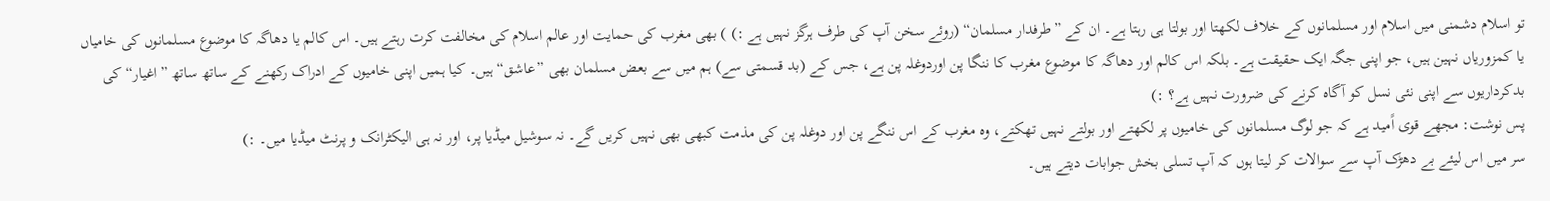تو اسلام دشمنی میں اسلام اور مسلمانوں کے خلاف لکھتا اور بولتا ہی رہتا ہے۔ ان کے ”طرفدار مسلمان“ (روئے سخن آپ کی طرف ہرگز نہیں ہے :) ) بھی مغرب کی حمایت اور عالم اسلام کی مخالفت کرت رہتے ہیں۔ اس کالم یا دھاگہ کا موضوع مسلمانوں کی خامیاں یا کمزوریاں نہین ہیں، جو اپنی جگہ ایک حقیقت ہے۔ بلکہ اس کالم اور دھاگہ کا موضوع مغرب کا ننگا پن اوردوغلہ پن ہے، جس کے (بد قسمتی سے) ہم میں سے بعض مسلمان بھی ”عاشق“ ہیں۔ کیا ہمیں اپنی خامیوں کے ادراک رکھنے کے ساتھ ساتھ ”اغیار“ کی بدکرداریوں سے اپنی نئی نسل کو آگاہ کرنے کی ضرورت نہیں ہے؟ :)
پس نوشت: مجھے قوی اًمید ہے کہ جو لوگ مسلمانوں کی خامیوں پر لکھتے اور بولتے نہیں تھکتے، وہ مغرب کے اس ننگے پن اور دوغلہ پن کی مذمت کبھی بھی نہیں کریں گے۔ نہ سوشیل میڈیا پر، اور نہ ہی الیکٹرانک و پرنٹ میڈیا میں۔ :)
سر میں اس لیئے بے دھڑک آپ سے سوالات کر لیتا ہوں کہ آپ تسلی بخش جوابات دیتے ہیں۔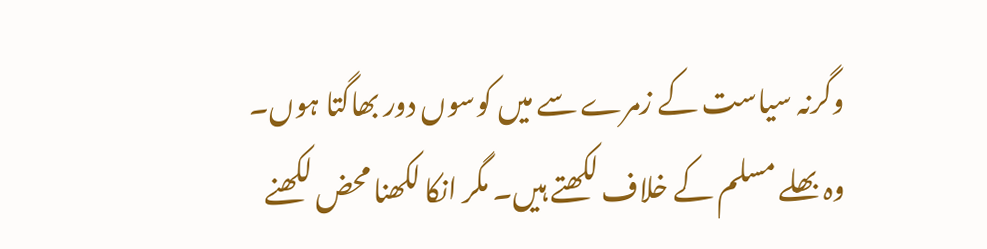وگرنہ سیاست کے زمرے سے میں کوسوں دور بھاگتا ہوں۔
وہ بھلے مسلم کے خلاف لکھتے ہیں۔ مگر انکا لکھنا محض لکھنے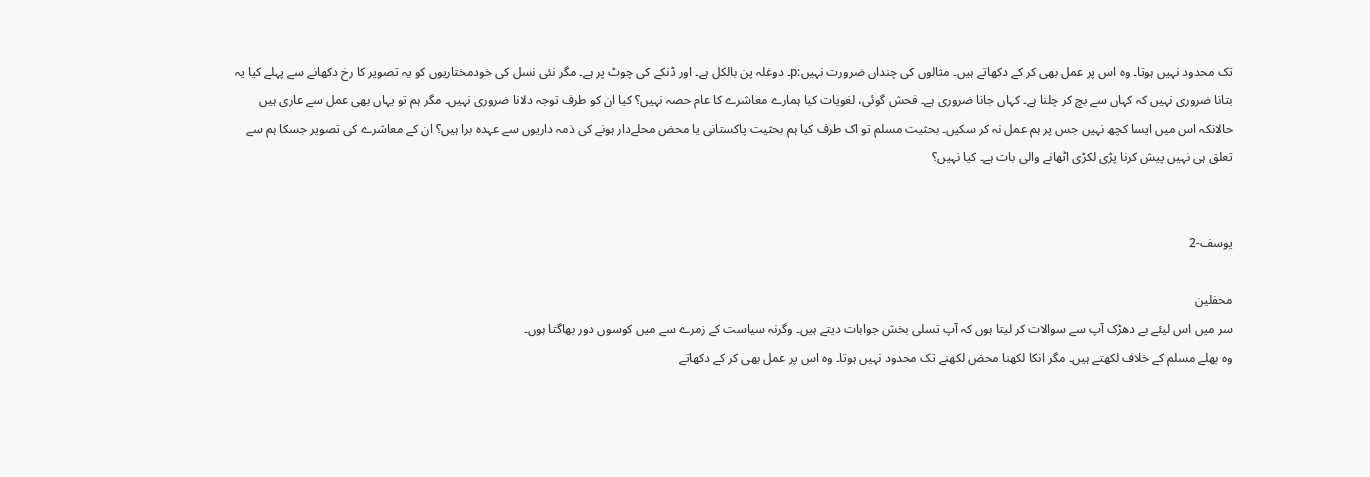تک محدود نہیں ہوتا۔ وہ اس پر عمل بھی کر کے دکھاتے ہیں۔ مثالوں کی چنداں ضرورت نہیں:p۔ دوغلہ پن بالکل ہے۔ اور ڈنکے کی چوٹ پر ہے۔ مگر نئی نسل کی خودمختاریوں کو یہ تصویر کا رخ دکھانے سے پہلے کیا یہ بتانا ضروری نہیں کہ کہاں سے بچ کر چلنا ہے۔ کہاں جانا ضروری ہے۔ فحش گوئی، لغویات کیا ہمارے معاشرے کا عام حصہ نہیں؟ کیا ان کو طرف توجہ دلانا ضروری نہیں۔ مگر ہم تو یہاں بھی عمل سے عاری ہیں حالانکہ اس میں ایسا کچھ نہیں جس پر ہم عمل نہ کر سکیں۔ بحثیت مسلم تو اک طرف کیا ہم بحثیت پاکستانی یا محض محلےدار ہونے کی ذمہ داریوں سے عہدہ برا ہیں؟ ان کے معاشرے کی تصویر جسکا ہم سے تعلق ہی نہیں پیش کرنا پڑی لکڑی اٹھانے والی بات ہے۔ کیا نہیں؟


یوسف-2

محفلین
سر میں اس لیئے بے دھڑک آپ سے سوالات کر لیتا ہوں کہ آپ تسلی بخش جوابات دیتے ہیں۔ وگرنہ سیاست کے زمرے سے میں کوسوں دور بھاگتا ہوں۔
وہ بھلے مسلم کے خلاف لکھتے ہیں۔ مگر انکا لکھنا محض لکھنے تک محدود نہیں ہوتا۔ وہ اس پر عمل بھی کر کے دکھاتے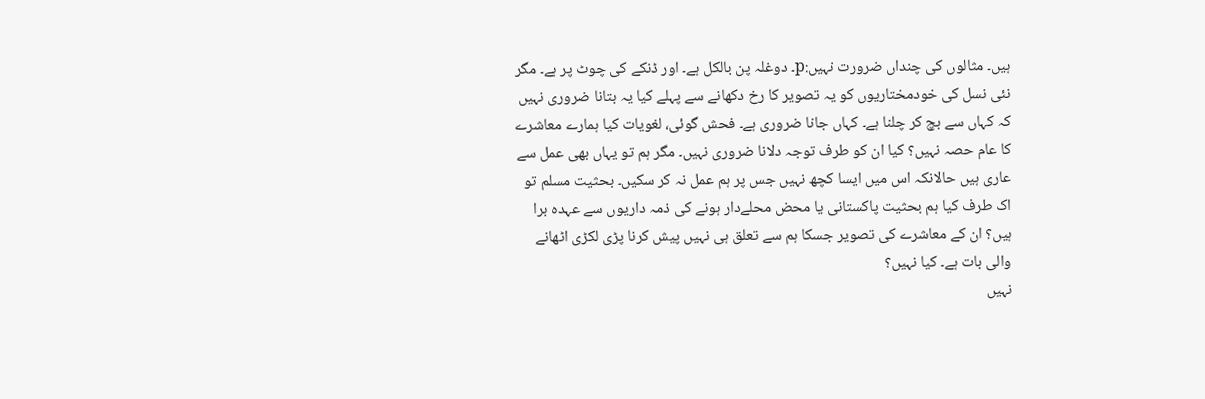ہیں۔ مثالوں کی چنداں ضرورت نہیں:p۔ دوغلہ پن بالکل ہے۔ اور ڈنکے کی چوٹ پر ہے۔ مگر نئی نسل کی خودمختاریوں کو یہ تصویر کا رخ دکھانے سے پہلے کیا یہ بتانا ضروری نہیں کہ کہاں سے بچ کر چلنا ہے۔ کہاں جانا ضروری ہے۔ فحش گوئی، لغویات کیا ہمارے معاشرے کا عام حصہ نہیں؟ کیا ان کو طرف توجہ دلانا ضروری نہیں۔ مگر ہم تو یہاں بھی عمل سے عاری ہیں حالانکہ اس میں ایسا کچھ نہیں جس پر ہم عمل نہ کر سکیں۔ بحثیت مسلم تو اک طرف کیا ہم بحثیت پاکستانی یا محض محلےدار ہونے کی ذمہ داریوں سے عہدہ برا ہیں؟ ان کے معاشرے کی تصویر جسکا ہم سے تعلق ہی نہیں پیش کرنا پڑی لکڑی اٹھانے والی بات ہے۔ کیا نہیں؟
نہیں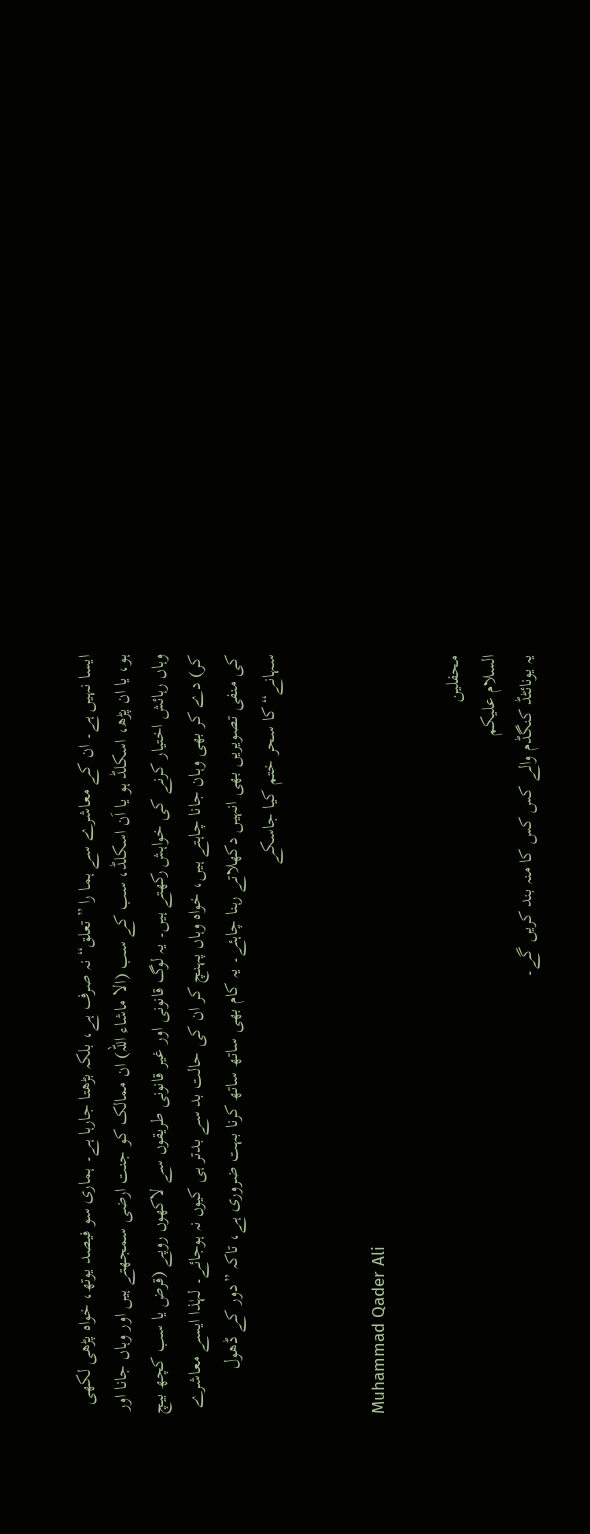ایسا نہیں ہے۔ ان کے معاشرے سے ہما را ”تعلق“ نہ صرف ہے، بلکہ بڑھتا جارہا ہے۔ ہماری سو فیصد یوتھ، خواہ پڑھی لکھی ہو، یا ان پڑھ، اسکلڈ ہو یا اَن اسکلڈ، سب کے سب (الا ماشاء اللہ) ان ممالک کو جنت ارضی سمجھتے ہیں اور وہاں جانا اور وہاں رہائش اختیار کرنے کی خواہش رکھتے ہیں۔ یہ لوگ قانونی اور غیر قانونی طریقوں سے لاکھوں روپے (قرض یا سب کچھ بیچ کر) دے کر بھی وہان جانا چاہتے ہیں، خواہ وہاں پہنچ کر ان کی حالت بد سے بدتر ہی کیوں نہ ہوجائے۔ لہٰذا ایسے معاشرے کی منفی تصویریں بھی انہیں دکھلاتے رہنا چاہئے۔ یہ کام بھی ساتھ ساتھ کرنا بہت ضروری ہے، تاکہ ”دور کے ڈھول سہانے“ کا سحر ختم کیا جاسکے


Muhammad Qader Ali

محفلین
السلام علیکم
یہ یونائٹڈ کنگڈم والے کس کس کا منہ بند کریں گے۔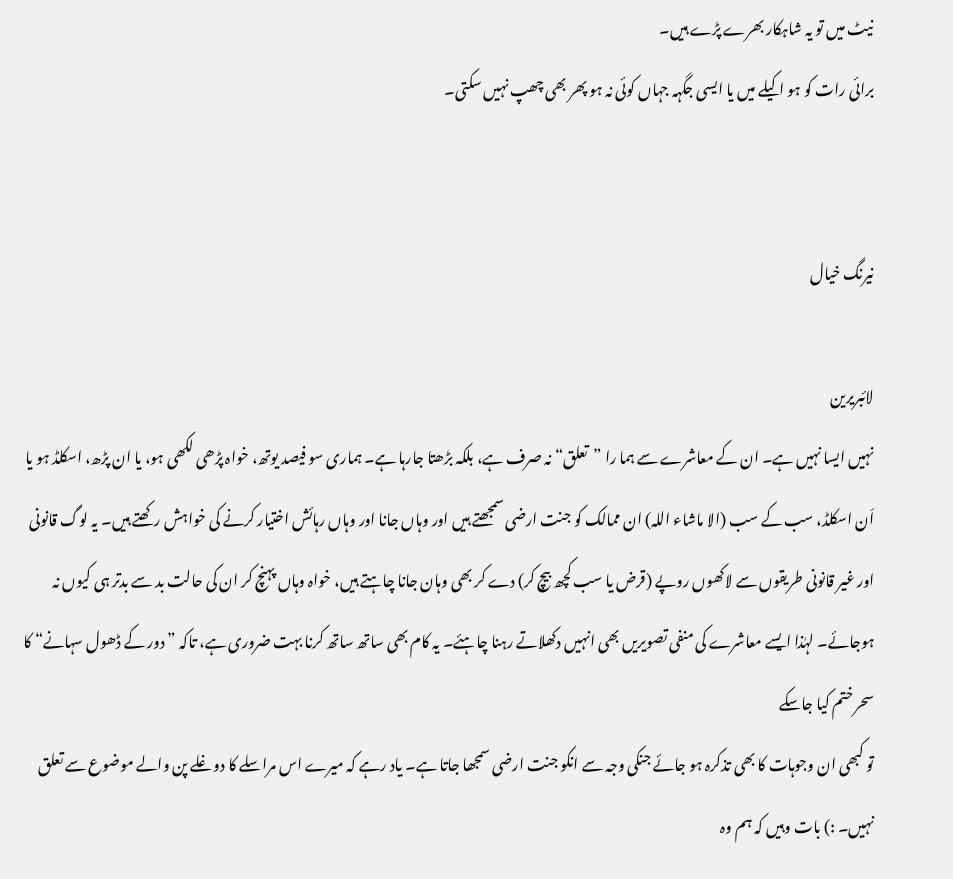نیٹ میں تو یہ شاہکار بھرے پڑے ہیں۔
برائی رات کو ہو اکیلے میں یا ایسی جگہہ جہاں کوئی نہ ہو پھر بھی چھپ نہیں سکتی۔


نیرنگ خیال

لائبریرین
نہیں ایسا نہیں ہے۔ ان کے معاشرے سے ہما را ”تعلق“ نہ صرف ہے، بلکہ بڑھتا جارہا ہے۔ ہماری سو فیصد یوتھ، خواہ پڑھی لکھی ہو، یا ان پڑھ، اسکلڈ ہو یا اَن اسکلڈ، سب کے سب (الا ماشاء اللہ) ان ممالک کو جنت ارضی سمجھتے ہیں اور وہاں جانا اور وہاں رہائش اختیار کرنے کی خواہش رکھتے ہیں۔ یہ لوگ قانونی اور غیر قانونی طریقوں سے لاکھوں روپے (قرض یا سب کچھ بیچ کر) دے کر بھی وہان جانا چاہتے ہیں، خواہ وہاں پہنچ کر ان کی حالت بد سے بدتر ہی کیوں نہ ہوجائے۔ لہٰذا ایسے معاشرے کی منفی تصویریں بھی انہیں دکھلاتے رہنا چاہئے۔ یہ کام بھی ساتھ ساتھ کرنا بہت ضروری ہے، تاکہ ”دور کے ڈھول سہانے“ کا سحر ختم کیا جاسکے
تو کبھی ان وجوہات کا بھی تذکرہ ہو جائے جنکی وجہ سے انکو جنت ارضی سمجھا جاتا ہے۔ یاد رہے کہ میرے اس مراسلے کا دوغلے پن والے موضوع سے تعلق نہیں۔ :) بات وہیں کہ ہم وہ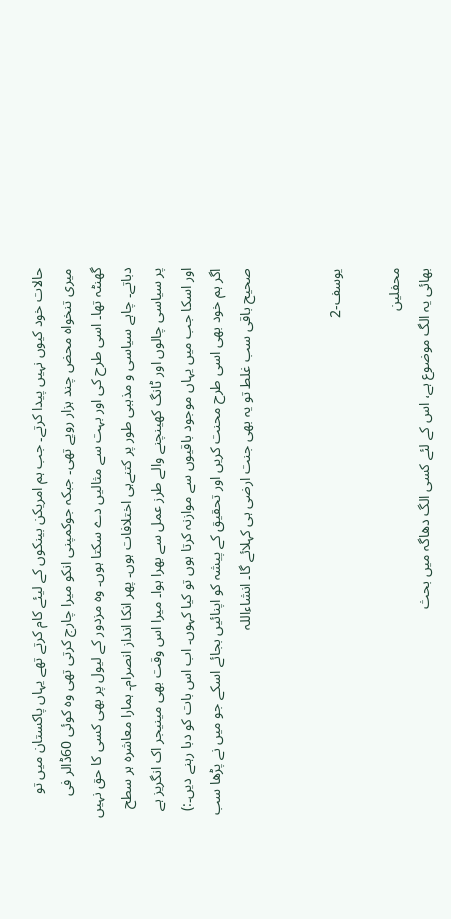حالات خود کیوں نہیں پیدا کرتے۔ جب ہم امریکن بینکوں کے لیئے کام کرتے تھے یہاں پاکستان میں تو میری تنخواہ محض چند ہزار روپے تھی۔ جبکہ جوکمپنی انکو میرا چارج کرتی تھی وہ کوئی 60ڈالر فی گھنٹہ تھا۔ اسی طرح کی اور بہت سے مثالیں دے سکتا ہوں۔ وہ مزدور کے لیول پر بھی کسی کا حق نہیں دباتے۔ چاہے سیاسی و مذہبی طور پر کتنےہی اختلافات ہوں۔ پھر انکا انداز انصرام۔ ہمارا معاشرہ ہر سطح پر سیاسی چالوں اور ٹانگ کھینچنے والے طرز عمل سے بھرا ہوا۔ میرا اس وقت بھی مینیجر اک انگریز ہے اور اسکا جب میں یہاں موجود باقیوں سے موازنہ کرتا ہوں تو کیا کہوں۔ اب اس بات کو دبا رہنے دیں۔:) اگر ہم خود بھی اسی طرح محنت کریں اور تحقیق کے پیشہ کو اپنائیں بجائے اسکے جو میں نے پڑھا سب صحیح باقی سب غلط تو یہ بھی جنت ارضی ہی کہلائے گا۔ انشاءاللہ


یوسف-2

محفلین
بھائی یہ الگ موضوع ہے، اس کے لئے کسی الگ دھاگہ میں بحث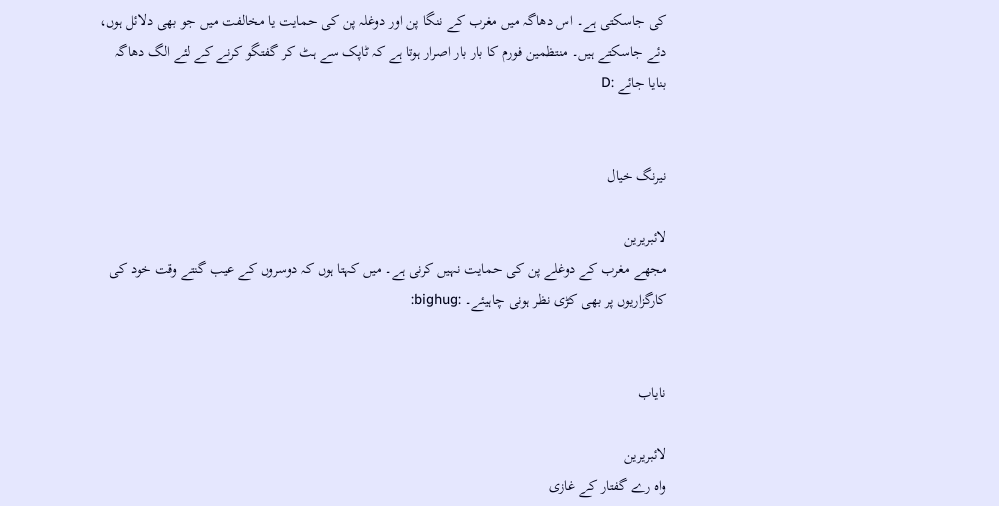کی جاسکتی ہے۔ اس دھاگہ میں مغرب کے ننگا پن اور دوغلہ پن کی حمایت یا مخالفت میں جو بھی دلائل ہوں، دئے جاسکتے ہیں۔ منتظمین فورم کا بار بار اصرار ہوتا ہے کہ ٹاپک سے ہٹ کر گفتگو کرنے کے لئے الگ دھاگہ بنایا جائے :D


نیرنگ خیال

لائبریرین
مجھے مغرب کے دوغلے پن کی حمایت نہیں کرنی ہے۔ میں کہتا ہوں کہ دوسروں کے عیب گنتے وقت خود کی کارگزاریوں پر بھی کڑی نظر ہونی چاہیئے۔ :bighug:


نایاب

لائبریرین
واہ رے گفتار کے غازی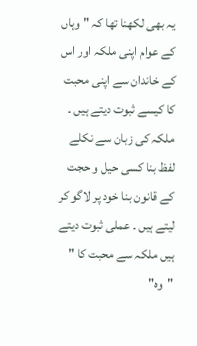یہ بھی لکھنا تھا کہ " وہاں کے عوام اپنی ملکہ اور اس کے خاندان سے اپنی محبت کا کیسے ثبوت دیتے ہیں ۔
ملکہ کی زبان سے نکلے لفظ بنا کسی حیل و حجت کے قانون بنا خود پر لاگو کر لیتے ہیں ۔ عملی ثبوت دیتے ہیں ملکہ سے محبت کا "
"وہ"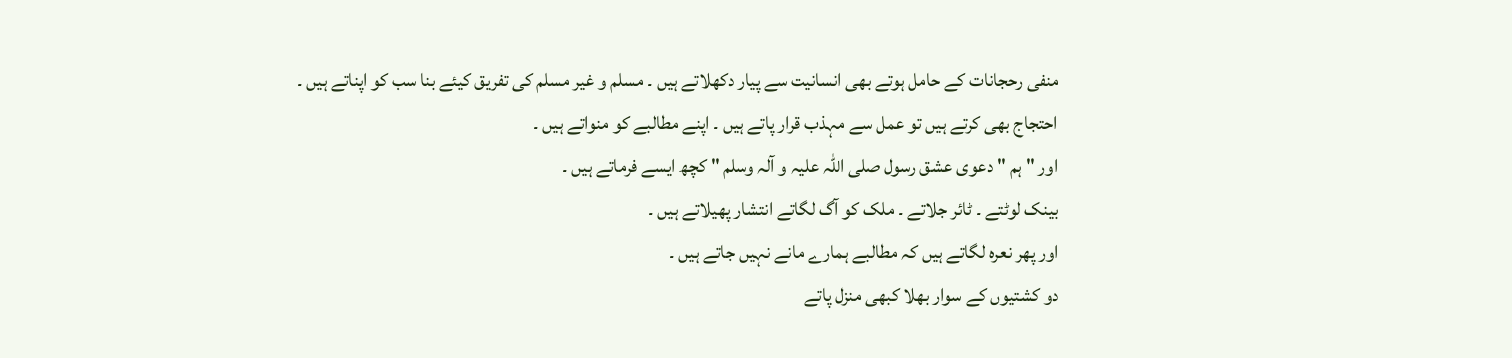منفی رحجانات کے حامل ہوتے بھی انسانیت سے پیار دکھلاتے ہیں ۔ مسلم و غیر مسلم کی تفریق کیئے بنا سب کو اپناتے ہیں ۔
احتجاج بھی کرتے ہیں تو عمل سے مہذب قرار پاتے ہیں ۔ اپنے مطالبے کو منواتے ہیں ۔
اور " ہم " دعوی عشق رسول صلی اللہ علیہ و آلہ وسلم " کچھ ایسے فرماتے ہیں ۔
بینک لوٹتے ۔ ٹائر جلاتے ۔ ملک کو آگ لگاتے انتشار پھیلاتے ہیں ۔
اور پھر نعرہ لگاتے ہیں کہ مطالبے ہمارے مانے نہیں جاتے ہیں ۔
دو کشتیوں کے سوار بھلا کبھی منزل پاتے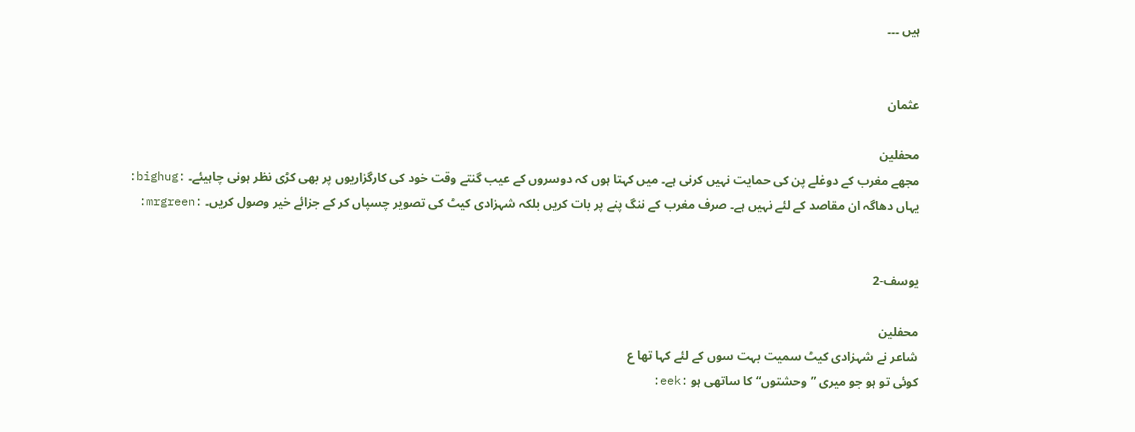ہیں ۔۔۔


عثمان

محفلین
مجھے مغرب کے دوغلے پن کی حمایت نہیں کرنی ہے۔ میں کہتا ہوں کہ دوسروں کے عیب گنتے وقت خود کی کارگزاریوں پر بھی کڑی نظر ہونی چاہیئے۔ :bighug:
یہاں دھاگہ ان مقاصد کے لئے نہیں ہے۔ صرف مغرب کے ننگ پنے پر بات کریں بلکہ شہزادی کیٹ کی تصویر چسپاں کر کے جزائے خیر وصول کریں۔ :mrgreen:


یوسف-2

محفلین
شاعر نے شہزادی کیٹ سمیت بہت سوں کے لئے کہا تھا ع
کوئی تو ہو جو میری ”وحشتوں“ کا ساتھی ہو :eek: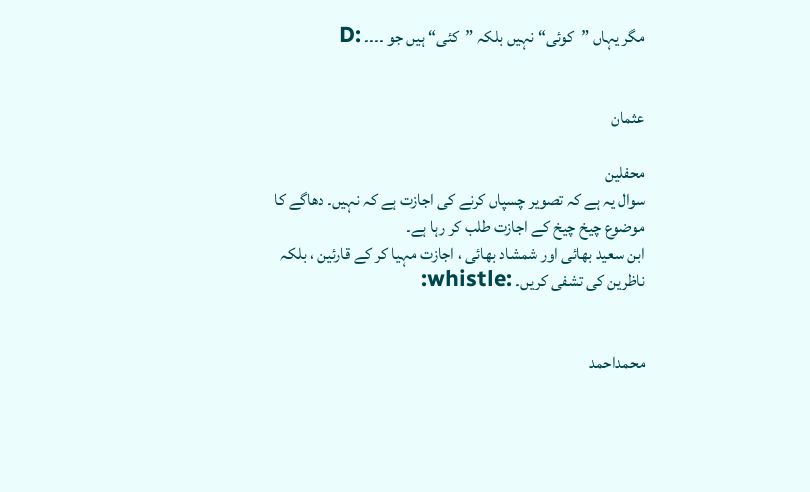مگر یہاں ”کوئی“ نہیں بلکہ ”کئی“ ہیں جو ۔۔۔۔ :D


عثمان

محفلین
سوال یہ ہے کہ تصویر چسپاں کرنے کی اجازت ہے کہ نہیں۔ دھاگے کا موضوع چیخ چیخ کے اجازت طلب کر رہا ہے۔
ابن سعید بھائی اور شمشاد بھائی ، اجازت مہیا کر کے قارئین ، بلکہ ناظرین کی تشفی کریں۔ :whistle:


محمداحمد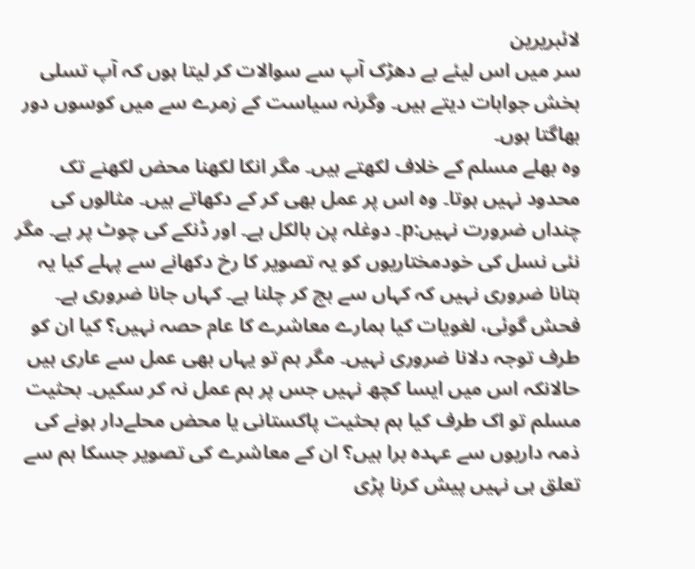لائبریرین
سر میں اس لیئے بے دھڑک آپ سے سوالات کر لیتا ہوں کہ آپ تسلی بخش جوابات دیتے ہیں۔ وگرنہ سیاست کے زمرے سے میں کوسوں دور بھاگتا ہوں۔
وہ بھلے مسلم کے خلاف لکھتے ہیں۔ مگر انکا لکھنا محض لکھنے تک محدود نہیں ہوتا۔ وہ اس پر عمل بھی کر کے دکھاتے ہیں۔ مثالوں کی چنداں ضرورت نہیں:p۔ دوغلہ پن بالکل ہے۔ اور ڈنکے کی چوٹ پر ہے۔ مگر نئی نسل کی خودمختاریوں کو یہ تصویر کا رخ دکھانے سے پہلے کیا یہ بتانا ضروری نہیں کہ کہاں سے بچ کر چلنا ہے۔ کہاں جانا ضروری ہے۔ فحش گوئی، لغویات کیا ہمارے معاشرے کا عام حصہ نہیں؟ کیا ان کو طرف توجہ دلانا ضروری نہیں۔ مگر ہم تو یہاں بھی عمل سے عاری ہیں حالانکہ اس میں ایسا کچھ نہیں جس پر ہم عمل نہ کر سکیں۔ بحثیت مسلم تو اک طرف کیا ہم بحثیت پاکستانی یا محض محلےدار ہونے کی ذمہ داریوں سے عہدہ برا ہیں؟ ان کے معاشرے کی تصویر جسکا ہم سے تعلق ہی نہیں پیش کرنا پڑی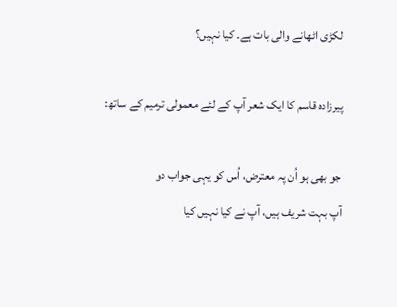لکڑی اٹھانے والی بات ہے۔ کیا نہیں؟

پیرزادہ قاسم کا ایک شعر آپ کے لئے معمولی ترمیم کے ساتھ:

جو بھی ہو اُن پہ معترض، اُس کو یہی جواب دو
آپ بہت شریف ہیں، آپ نے کیا نہیں کیا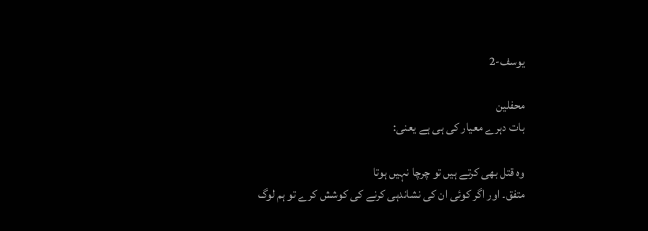یوسف-2

محفلین
بات دہرے معیار کی ہی ہے یعنی:

وہ قتل بھی کرتے ہیں تو چرچا نہیں ہوتا
متفق۔ اور اگر کوئی ان کی نشاندہی کرنے کی کوشش کرے تو ہم لوگ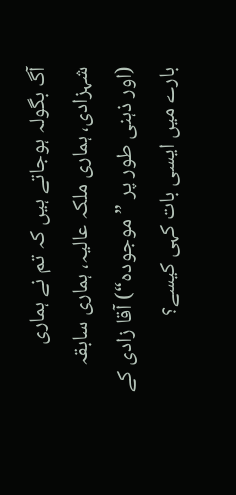آگ بگولہ ہوجاتے ہیں کہ تم نے ہماری شہزادی، ہماری ملکہ عالیہ، ہماری سابقہ (اور ذہنی طور پر ”موجودہ“) آقا زادی کے بارے میں ایسی بات کہی کیسے؟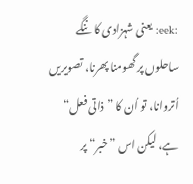:eek: یعنی شہزادی کا ننگے ساحلوں پر گھومنا پھرنا، تصویریں اُتروانا، تو اُن کا ”ذاتی فعل“ ہے، لیکن اس ”خبر“ پر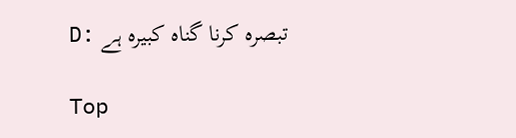تبصرہ کرنا گناہ کبیرہ ہے :D

Top